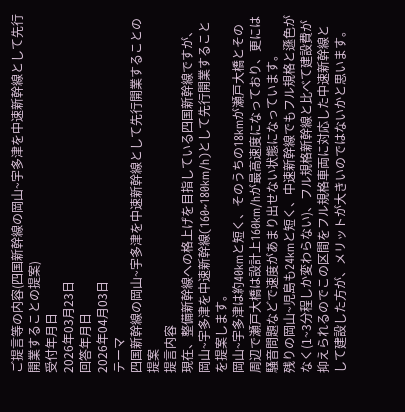ご提言等の内容(四国新幹線の岡山~宇多津を中速新幹線として先行開業することの提案)
受付年月日
2026年03月23日
回答年月日
2026年04月03日
テーマ
四国新幹線の岡山~宇多津を中速新幹線として先行開業することの提案
提言内容
現在、整備新幹線への格上げを目指している四国新幹線ですが、岡山~宇多津を中速新幹線(160~180km/h)として先行開業することを提案します。
岡山~宇多津は約40kmと短く、そのうちの18kmが瀬戸大橋とその周辺で瀬戸大橋は設計上160km/hが最高速度になっており、更には騒音問題などで速度があまり出せない状態になっています。
残りの岡山~児島も24kmと短く、中速新幹線でもフル規格と遜色がなく(1~3分程しか変わらない)、フル規格新幹線と比べて建設費が抑えられるのでこの区間をフル規格車両に対応した中速新幹線として建設した方が、メリットが大きいのではないかと思います。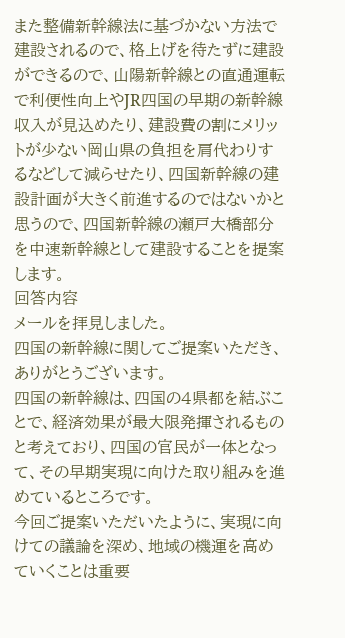また整備新幹線法に基づかない方法で建設されるので、格上げを待たずに建設ができるので、山陽新幹線との直通運転で利便性向上やJR四国の早期の新幹線収入が見込めたり、建設費の割にメリットが少ない岡山県の負担を肩代わりするなどして減らせたり、四国新幹線の建設計画が大きく前進するのではないかと思うので、四国新幹線の瀬戸大橋部分を中速新幹線として建設することを提案します。
回答内容
メールを拝見しました。
四国の新幹線に関してご提案いただき、ありがとうございます。
四国の新幹線は、四国の4県都を結ぶことで、経済効果が最大限発揮されるものと考えており、四国の官民が一体となって、その早期実現に向けた取り組みを進めているところです。
今回ご提案いただいたように、実現に向けての議論を深め、地域の機運を高めていくことは重要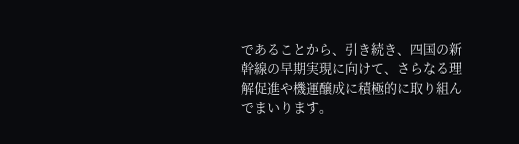であることから、引き続き、四国の新幹線の早期実現に向けて、さらなる理解促進や機運醸成に積極的に取り組んでまいります。